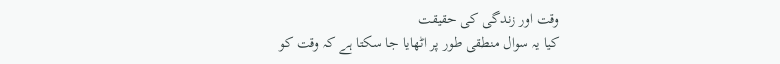وقت اور زندگی کی حقیقت
کیا یہ سوال منطقی طور پر اٹھایا جا سکتا ہے کہ وقت کو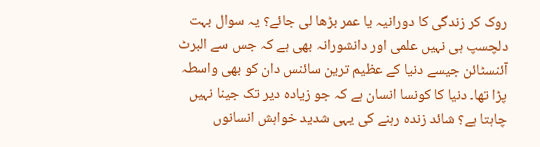روک کر زندگی کا دورانیہ یا عمر بڑھا لی جائے؟ یہ سوال بہت دلچسپ ہی نہیں علمی اور دانشورانہ بھی ہے کہ جس سے البرٹ آئنسٹائن جیسے دنیا کے عظیم ترین سائنس دان کو بھی واسطہ
پڑا تھا۔ دنیا کا کونسا انسان ہے کہ جو زیادہ دیر تک جینا نہیں چاہتا ہے؟ شائد زندہ رہنے کی یہی شدید خواہش انسانوں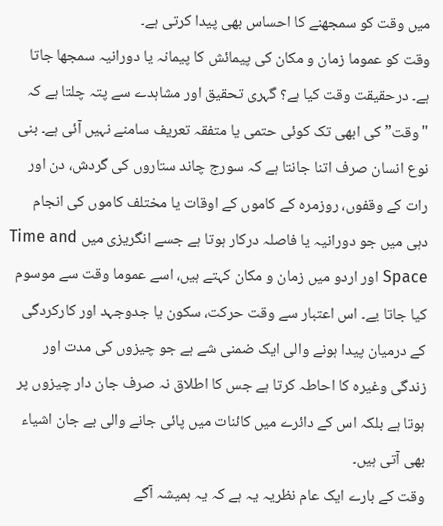میں وقت کو سمجھنے کا احساس بھی پیدا کرتی ہے۔
وقت کو عموما زمان و مکان کی پیمائش کا پیمانہ یا دورانیہ سمجھا جاتا ہے۔ درحقیقت وقت کیا ہے؟ گہری تحقیق اور مشاہدے سے پتہ چلتا ہے کہ "وقت” کی ابھی تک کوئی حتمی یا متفقہ تعریف سامنے نہیں آئی ہے۔ بنی نوع انسان صرف اتنا جانتا ہے کہ سورج چاند ستاروں کی گردش، دن اور رات کے وقفوں، روزمرہ کے کاموں کے اوقات یا مختلف کاموں کی انجام دہی میں جو دورانیہ یا فاصلہ درکار ہوتا ہے جسے انگریزی میں Time and Space اور اردو میں زمان و مکان کہتے ہیں، اسے عموما وقت سے موسوم کیا جاتا یے۔ اس اعتبار سے وقت حرکت، سکون یا جدوجہد اور کارکردگی کے درمیان پیدا ہونے والی ایک ضمنی شے ہے جو چیزوں کی مدت اور زندگی وغیرہ کا احاطہ کرتا ہے جس کا اطلاق نہ صرف جان دار چیزوں پر ہوتا ہے بلکہ اس کے دائرے میں کائنات میں پائی جانے والی بے جان اشیاء بھی آتی ہیں۔
وقت کے بارے ایک عام نظریہ یہ ہے کہ یہ ہمیشہ آگے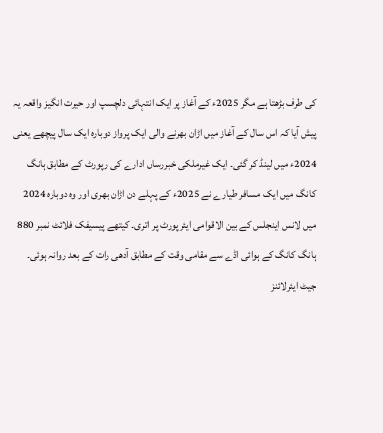کی طرف بڑھتا ہے مگر 2025ء کے آغاز پر ایک انتہائی دلچسپ اور حیرت انگیز واقعہ یہ پیش آیا کہ اس سال کے آغاز میں اڑان بھرنے والی ایک پرواز دوبارہ ایک سال پیچھے یعنی 2024ء میں لینڈ کر گئی۔ ایک غیرملکی خبررساں ادارے کی رپورٹ کے مطابق ہانگ کانگ میں ایک مسافر طیارے نے 2025ء کے پہلے دن اڑان بھری اور وہ دوبارہ 2024 میں لانس اینجلس کے بین الاقوامی ایئرپورٹ پر اتری۔ کیتھے پیسیفک فلائٹ نمبر 880 ہانگ کانگ کے ہوائی اڈے سے مقامی وقت کے مطابق آدھی رات کے بعد روانہ ہوئی۔ جیٹ ایئرلائنز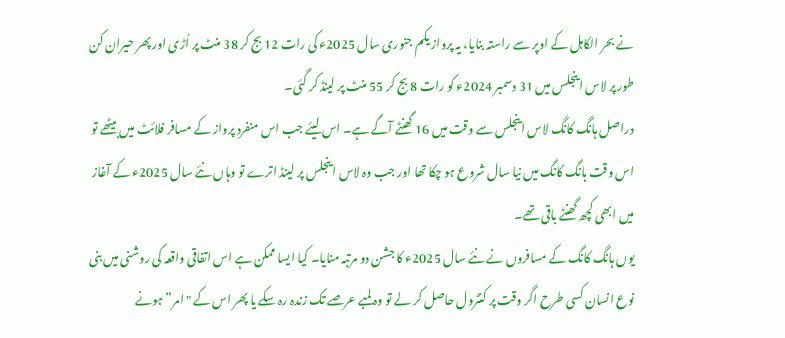نے بحر الکاہل کے اوپر سے راستہ بنایا، یہ پرواز یکم جنوری سال 2025ء کی رات 12 بج کر 38 منٹ پر اُڑی اور پھر حیران کن طور پر لاس اینجلس میں 31 دسمبر 2024ء کو رات 8 بج کر 55 منٹ پر لینڈ کر گئی۔
دراصل ہانگ کانگ لاس اینجلس سے وقت میں 16 گھنٹے آگے ہے۔ اس لیئے جب اس منفرد پرواز کے مسافر فلائٹ میں بیٹھے تو اس وقت ہانگ کانگ میں نیا سال شروع ہو چکا تھا اور جب وہ لاس اینجلس پر لینڈ اترے تو وہاں نئے سال 2025ء کے آغاز میں ابھی کچھ گھنٹے باقی تھے۔
یوں ہانگ کانگ کے مسافروں نے نئے سال 2025ء کا جشن دو مرتبہ منایا۔ کیا ایسا ممکن ہے اس اتفاقی واقعہ کی روشنی میں بنی نوع انسان کسی طرح اگر وقت پر کنٹرول حاصل کر لے تو وہ لمبے عرصے تک زندہ رہ سکے یا پھر اس کے "امر” ہونے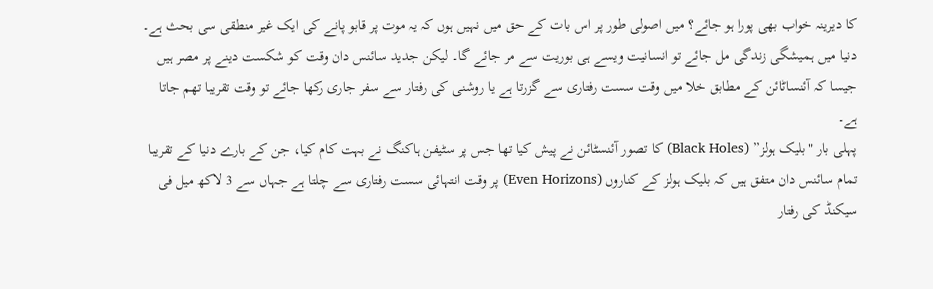کا دیرینہ خواب بھی پورا ہو جائے؟ میں اصولی طور پر اس بات کے حق میں نہیں ہوں کہ یہ موت پر قابو پانے کی ایک غیر منطقی سی بحث ہے۔ دنیا میں ہمیشگی زندگی مل جائے تو انسانیت ویسے ہی بوریت سے مر جائے گا۔ لیکن جدید سائنس دان وقت کو شکست دینے پر مصر ہیں جیسا کہ آئنساٹائن کے مطابق خلا میں وقت سست رفتاری سے گزرتا ہے یا روشنی کی رفتار سے سفر جاری رکھا جائے تو وقت تقریبا تھم جاتا ہے۔
پہلی بار "بلیک ہولز” (Black Holes) کا تصور آئنسٹائن نے پیش کیا تھا جس پر سٹیفن ہاکنگ نے بہت کام کیا، جن کے بارے دنیا کے تقریبا تمام سائنس دان متفق ہیں کہ بلیک ہولز کے کناروں (Even Horizons) پر وقت انتہائی سست رفتاری سے چلتا ہے جہاں سے 3 لاکھ میل فی سیکنڈ کی رفتار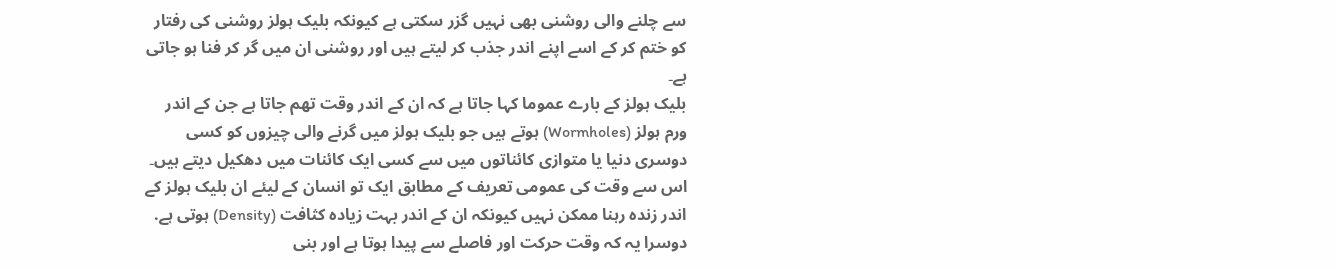سے چلنے والی روشنی بھی نہیں گزر سکتی ہے کیونکہ بلیک ہولز روشنی کی رفتار کو ختم کر کے اسے اپنے اندر جذب کر لیتے ہیں اور روشنی ان میں گر کر فنا ہو جاتی ہے۔
بلیک ہولز کے بارے عموما کہا جاتا ہے کہ ان کے اندر وقت تھم جاتا ہے جن کے اندر ورم ہولز (Wormholes) ہوتے ہیں جو بلیک ہولز میں گرنے والی چیزوں کو کسی دوسری دنیا یا متوازی کائناتوں میں سے کسی ایک کائنات میں دھکیل دیتے ہیں۔ اس سے وقت کی عمومی تعریف کے مطابق ایک تو انسان کے لیئے ان بلیک ہولز کے اندر زندہ رہنا ممکن نہیں کیونکہ ان کے اندر بہت زیادہ کثافت (Density) ہوتی ہے. دوسرا یہ کہ وقت حرکت اور فاصلے سے پیدا ہوتا ہے اور بنی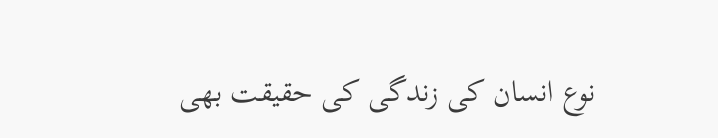نوع انسان کی زندگی کی حقیقت بھی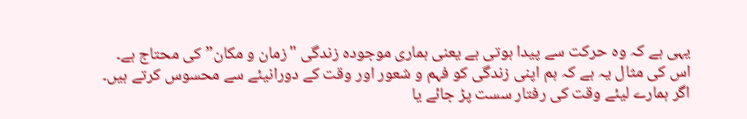یہی ہے کہ وہ حرکت سے پیدا ہوتی ہے یعنی ہماری موجودہ زندگی "زمان و مکان” کی محتاج ہے۔
اس کی مثال یہ ہے کہ ہم اپنی زندگی کو فہم و شعور اور وقت کے دورانیئے سے محسوس کرتے ہیں۔ اگر ہمارے لیئے وقت کی رفتار سست پڑ جائے یا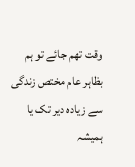وقت تھم جائے تو ہم بظاہر عام مختص زندگی سے زیادہ دیر تک یا ہمیشہ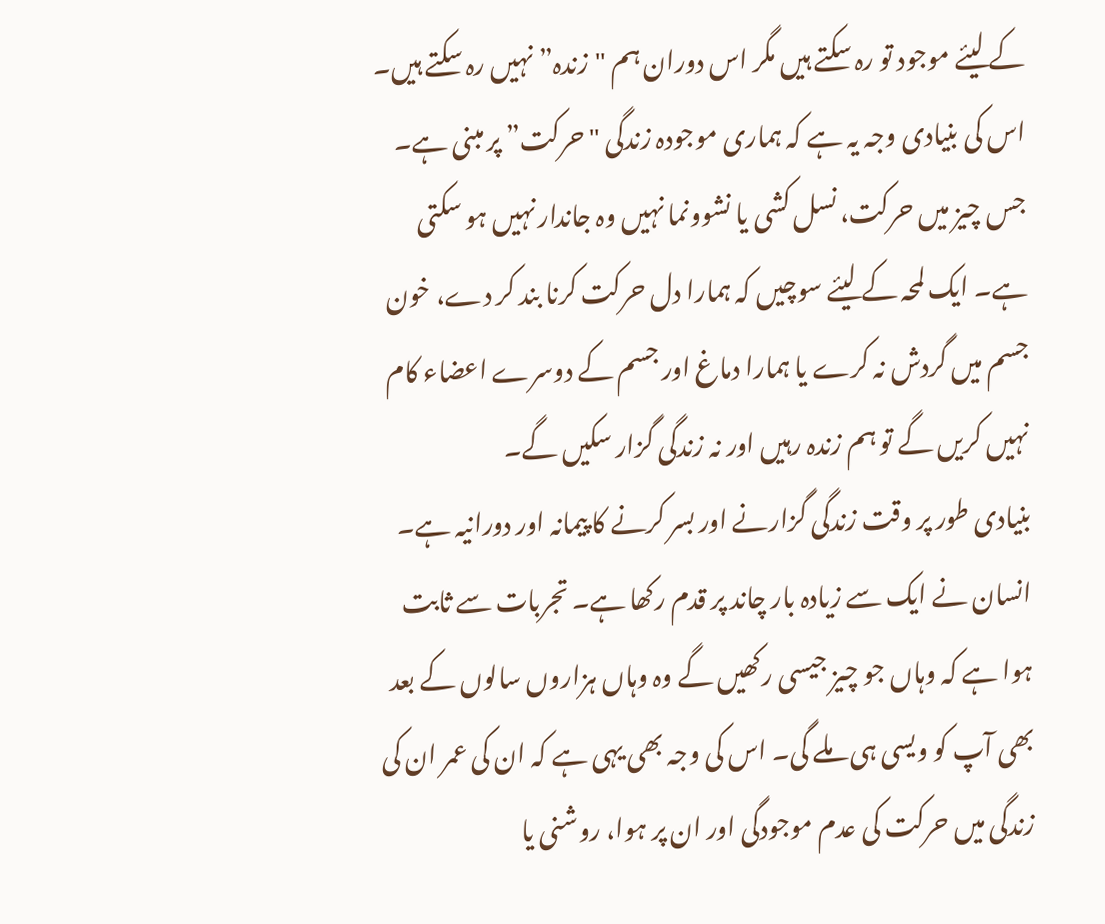کے لیئے موجود تو رہ سکتے ہیں مگر اس دوران ہم "زندہ” نہیں رہ سکتے ہیں۔ اس کی بنیادی وجہ یہ ہے کہ ہماری موجودہ زندگی "حرکت” پر مبنی ہے۔ جس چیز میں حرکت، نسل کشی یا نشوونما نہیں وہ جاندار نہیں ہو سکتی ہے۔ ایک لمحہ کے لیئے سوچیں کہ ہمارا دل حرکت کرنا بند کر دے، خون جسم میں گردش نہ کرے یا ہمارا دماغ اور جسم کے دوسرے اعضاء کام نہیں کریں گے تو ہم زندہ رہیں اور نہ زندگی گزار سکیں گے۔
بنیادی طور پر وقت زندگی گزارنے اور بسر کرنے کا پیمانہ اور دورانیہ ہے۔ انسان نے ایک سے زیادہ بار چاند پر قدم رکھا ہے۔ تجربات سے ثابت ہوا ہے کہ وہاں جو چیز جیسی رکھیں گے وہ وہاں ہزاروں سالوں کے بعد بھی آپ کو ویسی ہی ملے گی۔ اس کی وجہ بھی یہی ہے کہ ان کی عمر ان کی زندگی میں حرکت کی عدم موجودگی اور ان پر ہوا، روشنی یا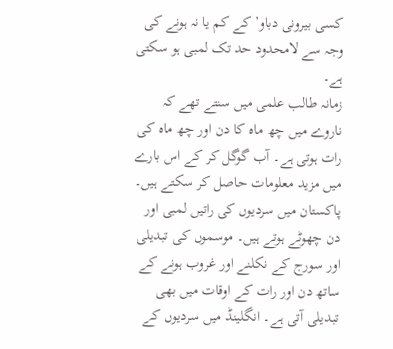کسی بیرونی دباو’ کے کم یا نہ ہونے کی وجہ سے لامحدود حد تک لمبی ہو سکتی ہے۔
زمانہ طالب علمی میں سنتے تھے کہ ناروے میں چھ ماہ کا دن اور چھ ماہ کی رات ہوتی ہے۔ آب گوگل کر کے اس بارے میں مزید معلومات حاصل کر سکتے ہیں۔ پاکستان میں سردیوں کی راتیں لمبی اور دن چھوٹے ہوتے ہیں۔ موسموں کی تبدیلی اور سورج کے نکلنے اور غروب ہونے کے ساتھ دن اور رات کے اوقات میں بھی تبدیلی آتی ہے۔ انگلینڈ میں سردیوں کے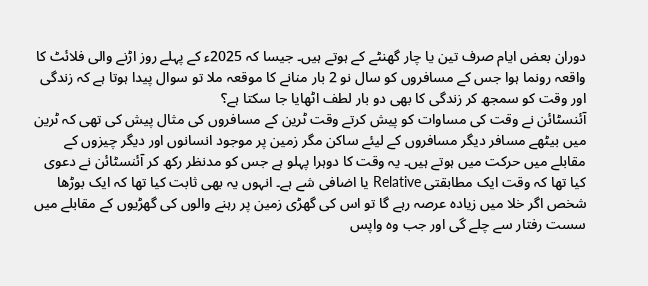دوران بعض ایام صرف تین یا چار گھنٹے کے ہوتے ہیں۔ جیسا کہ 2025ء کے پہلے روز اڑنے والی فلائٹ کا واقعہ رونما ہوا جس کے مسافروں کو سال نو 2 بار منانے کا موقعہ ملا تو سوال پیدا ہوتا ہے کہ زندگی اور وقت کو سمجھ کر زندگی کا بھی دو بار لطف اٹھایا جا سکتا ہے؟
آئنسٹائن نے وقت کی مساوات کو پیش کرتے وقت ٹرین کے مسافروں کی مثال پیش کی تھی کہ ٹرین میں بیٹھے مسافر دیگر مسافروں کے لیئے ساکن مگر زمین پر موجود انسانوں اور دیگر چیزوں کے مقابلے میں حرکت میں ہوتے ہیں۔ یہ وقت کا دوہرا پہلو ہے جس کو مدنظر رکھ کر آئنسٹائن نے دعوی کیا تھا کہ وقت ایک مطابقتی Relative یا اضافی شے ہے۔ انہوں یہ بھی ثابت کیا تھا کہ ایک بوڑھا شخص اگر خلا میں زیادہ عرصہ رہے گا تو اس کی گھڑی زمین پر رہنے والوں کی گھڑیوں کے مقابلے میں سست رفتار سے چلے گی اور جب وہ واپس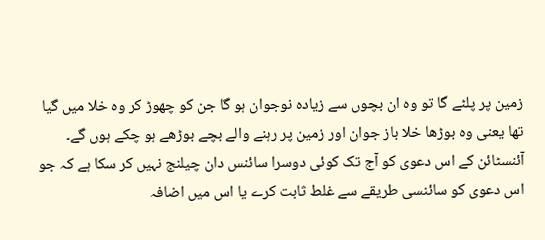زمین پر پلٹے گا تو وہ ان بچوں سے زیادہ نوجوان ہو گا جن کو چھوڑ کر وہ خلا میں گیا تھا یعنی وہ بوڑھا خلا باز جوان اور زمین پر رہنے والے بچے بوڑھے ہو چکے ہوں گے۔
آئنسٹائن کے اس دعوی کو آج تک کوئی دوسرا سائنس دان چیلنج نہیں کر سکا ہے کہ جو اس دعوی کو سائنسی طریقے سے غلط ثابت کرے یا اس میں اضافہ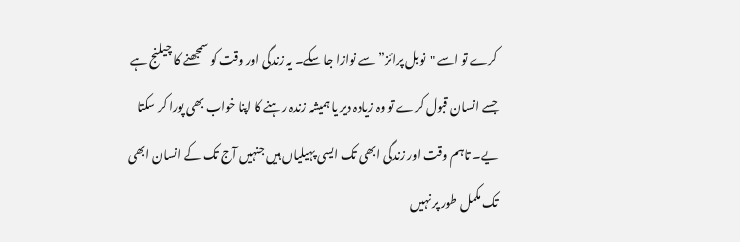کرے تو اسے "نوبل پرائز” سے نوازا جا سکے۔ یہ زندگی اور وقت کو سمجھنے کا چیلنج ہے جسے انسان قبول کرے تو وہ زیادہ دیر یا ہمیشہ زندہ رہنے کا اپنا خواب بھی پورا کر سکتا یے۔ تاہم وقت اور زندگی ابھی تک ایسی پہیلیاں ہیں جنہیں آج تک کے انسان ابھی تک مکمل طور پر نہیں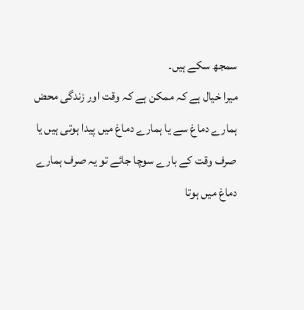سمجھ سکے ہیں۔
میرا خیال ہے کہ ممکن ہے کہ وقت اور زندگی محض ہمارے دماغ سے یا ہمارے دماغ میں پیدا ہوتی ہیں یا صرف وقت کے بارے سوچا جائے تو یہ صرف ہمارے دماغ میں ہوتا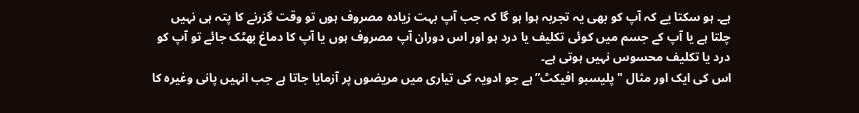ہے۔ ہو سکتا یے کہ آپ کو بھی یہ تجربہ ہوا ہو گا کہ جب آپ بہت زیادہ مصروف ہوں تو وقت گزرنے کا پتہ ہی نہیں چلتا ہے یا آپ کے جسم میں کوئی تکلیف یا درد ہو اور اس دوران آپ مصروف ہوں یا آپ کا دماغ بھٹک جائے تو آپ کو درد یا تکلیف محسوس نہیں ہوتی ہے۔
اس کی ایک اور مثال "پلیسبو افیکٹ” ہے جو ادویہ کی تیاری میں مریضوں پر آزمایا جاتا ہے جب انہیں پانی وغیرہ کا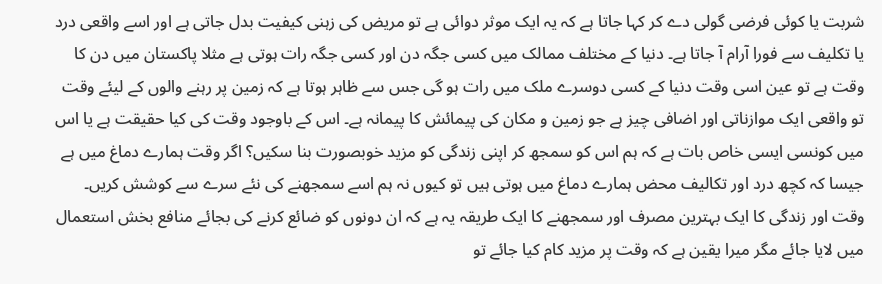شربت یا کوئی فرضی گولی دے کر کہا جاتا ہے کہ یہ ایک موثر دوائی ہے تو مریض کی زہنی کیفیت بدل جاتی ہے اور اسے واقعی درد یا تکلیف سے فورا آرام آ جاتا ہے۔ دنیا کے مختلف ممالک میں کسی جگہ دن اور کسی جگہ رات ہوتی ہے مثلا پاکستان میں دن کا وقت ہے تو عین اسی وقت دنیا کے کسی دوسرے ملک میں رات ہو گی جس سے ظاہر ہوتا ہے کہ زمین پر رہنے والوں کے لیئے وقت تو واقعی ایک موازناتی اور اضافی چیز ہے جو زمین و مکان کی پیمائش کا پیمانہ ہے۔ اس کے باوجود وقت کی کیا حقیقت ہے یا اس میں کونسی ایسی خاص بات ہے کہ ہم اس کو سمجھ کر اپنی زندگی کو مزید خوبصورت بنا سکیں؟ اگر وقت ہمارے دماغ میں ہے جیسا کہ کچھ درد اور تکالیف محض ہمارے دماغ میں ہوتی ہیں تو کیوں نہ ہم اسے سمجھنے کی نئے سرے سے کوشش کریں۔
وقت اور زندگی کا ایک بہترین مصرف اور سمجھنے کا ایک طریقہ یہ ہے کہ ان دونوں کو ضائع کرنے کی بجائے منافع بخش استعمال میں لایا جائے مگر میرا یقین ہے کہ وقت پر مزید کام کیا جائے تو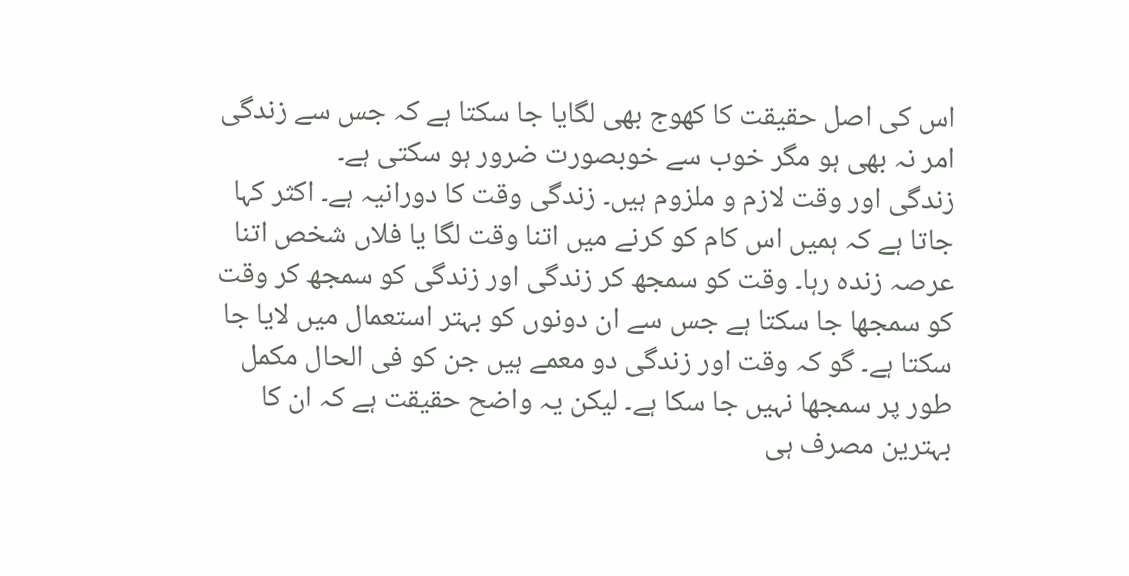اس کی اصل حقیقت کا کھوج بھی لگایا جا سکتا ہے کہ جس سے زندگی امر نہ بھی ہو مگر خوب سے خوبصورت ضرور ہو سکتی ہے۔
زندگی اور وقت لازم و ملزوم ہیں۔ زندگی وقت کا دورانیہ ہے۔ اکثر کہا جاتا ہے کہ ہمیں اس کام کو کرنے میں اتنا وقت لگا یا فلاں شخص اتنا عرصہ زندہ رہا۔ وقت کو سمجھ کر زندگی اور زندگی کو سمجھ کر وقت کو سمجھا جا سکتا ہے جس سے ان دونوں کو بہتر استعمال میں لایا جا سکتا ہے۔ گو کہ وقت اور زندگی دو معمے ہیں جن کو فی الحال مکمل طور پر سمجھا نہیں جا سکا ہے۔ لیکن یہ واضح حقیقت ہے کہ ان کا بہترین مصرف ہی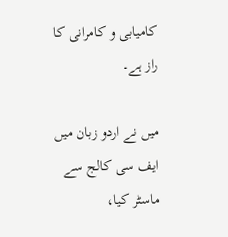کامیابی و کامرانی کا راز ہے۔

میں نے اردو زبان میں ایف سی کالج سے ماسٹر کیا،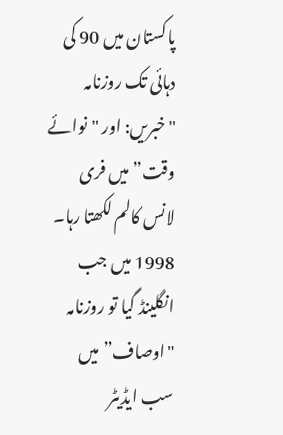پاکستان میں 90 کی دہائی تک روزنامہ "خبریں: اور "نوائے وقت” میں فری لانس کالم لکھتا رہا۔ 1998 میں جب انگلینڈ گیا تو روزنامہ "اوصاف” میں سب ایڈیٹر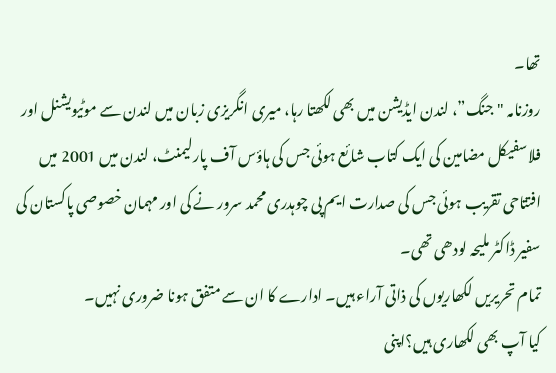تھا۔
روزنامہ "جنگ”، لندن ایڈیشن میں بھی لکھتا رہا، میری انگریزی زبان میں لندن سے موٹیویشنل اور فلاسفیکل مضامین کی ایک کتاب شائع ہوئی جس کی ہاؤس آف پارلیمنٹ، لندن میں 2001 میں افتتاحی تقریب ہوئی جس کی صدارت ایم پی چوہدری محمد سرور نے کی اور مہمان خصوصی پاکستان کی سفیر ڈاکٹر ملیحہ لودھی تھی۔
تمام تحریریں لکھاریوں کی ذاتی آراء ہیں۔ ادارے کا ان سے متفق ہونا ضروری نہیں۔
کیا آپ بھی لکھاری ہیں؟اپنی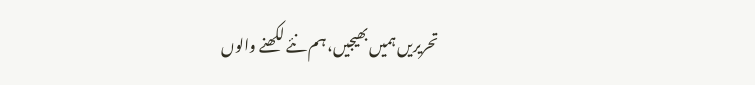تحریریں ہمیں بھیجیں، ہم نئے لکھنے والوں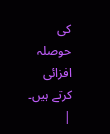کی حوصلہ افزائی کرتے ہیں۔ |